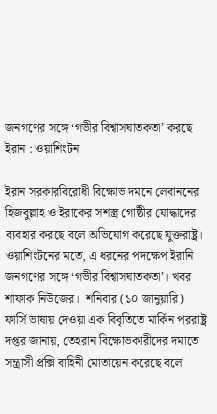জনগণের সঙ্গে ‘গভীর বিশ্বাসঘাতকতা’ করছে ইরান : ওয়াশিংটন

ইরান সরকারবিরোধী বিক্ষোভ দমনে লেবাননের হিজবুল্লাহ ও ইরাকের সশস্ত্র গোষ্ঠীর যোদ্ধাদের ব্যবহার করছে বলে অভিযোগ করেছে যুক্তরাষ্ট্র। ওয়াশিংটনের মতে, এ ধরনের পদক্ষেপ ইরানি জনগণের সঙ্গে ‘গভীর বিশ্বাসঘাতকতা’। খবর শাফাক নিউজের।  শনিবার (১০ জানুয়ারি) ফার্সি ভাষায় দেওয়া এক বিবৃতিতে মার্কিন পররাষ্ট্র দপ্তর জানায়, তেহরান বিক্ষোভকারীদের দমাতে সন্ত্রাসী প্রক্সি বাহিনী মোতায়েন করেছে বলে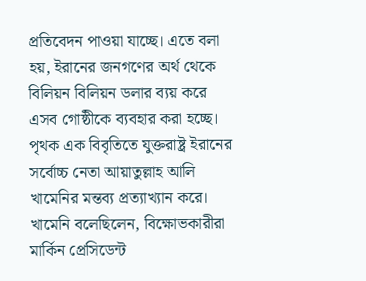প্রতিবেদন পাওয়া যাচ্ছে। এতে বলা হয়, ইরানের জনগণের অর্থ থেকে বিলিয়ন বিলিয়ন ডলার ব্যয় করে এসব গোষ্ঠীকে ব্যবহার করা হচ্ছে। পৃথক এক বিবৃতিতে যুক্তরাষ্ট্র ইরানের সর্বোচ্চ নেতা আয়াতুল্লাহ আলি খামেনির মন্তব্য প্রত্যাখ্যান করে। খামেনি বলেছিলেন, বিক্ষোভকারীরা মার্কিন প্রেসিডেন্ট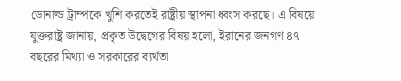ডোনাল্ড ট্রাম্পকে খুশি করতেই রাষ্ট্রীয় স্থাপনা ধ্বংস করছে। এ বিষয়ে যুক্তরাষ্ট্র জানায়, প্রকৃত উদ্বেগের বিষয় হলো, ইরানের জনগণ ৪৭ বছরের মিথ্যা ও সরকারের ব্যর্থতা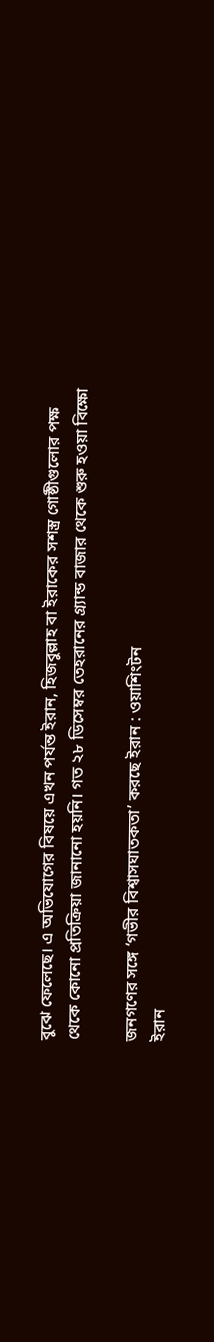বুঝে ফেলেছে। এ অভিযোগের বিষয়ে এখন পর্যন্ত ইরান, হিজবুল্লাহ বা ইরাকের সশস্ত্র গোষ্ঠীগুলোর পক্ষ থেকে কোনো প্রতিক্রিয়া জানানো হয়নি। গত ২৮ ডিসেম্বর তেহরানের গ্র্যান্ড বাজার থেকে শুরু হওয়া বিক্ষো

জনগণের সঙ্গে ‘গভীর বিশ্বাসঘাতকতা’ করছে ইরান : ওয়াশিংটন
ইরান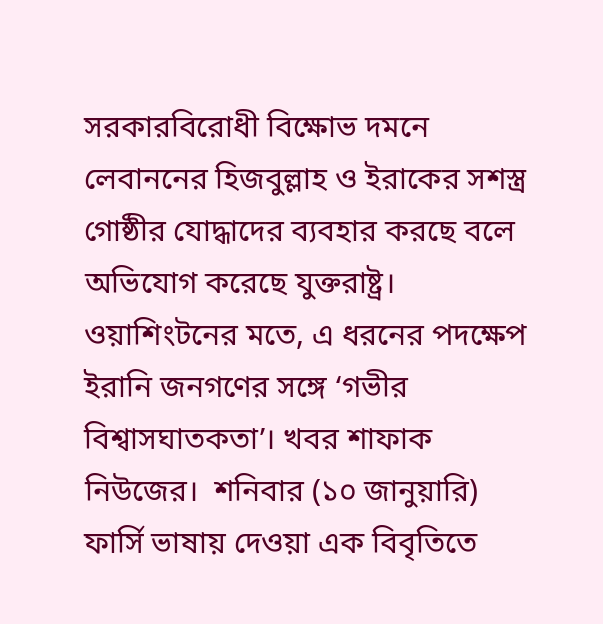সরকারবিরোধী বিক্ষোভ দমনে লেবাননের হিজবুল্লাহ ও ইরাকের সশস্ত্র গোষ্ঠীর যোদ্ধাদের ব্যবহার করছে বলে অভিযোগ করেছে যুক্তরাষ্ট্র। ওয়াশিংটনের মতে, এ ধরনের পদক্ষেপ ইরানি জনগণের সঙ্গে ‘গভীর বিশ্বাসঘাতকতা’। খবর শাফাক নিউজের।  শনিবার (১০ জানুয়ারি) ফার্সি ভাষায় দেওয়া এক বিবৃতিতে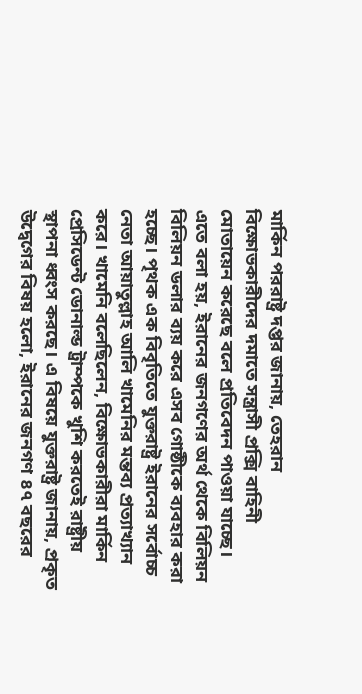মার্কিন পররাষ্ট্র দপ্তর জানায়, তেহরান বিক্ষোভকারীদের দমাতে সন্ত্রাসী প্রক্সি বাহিনী মোতায়েন করেছে বলে প্রতিবেদন পাওয়া যাচ্ছে। এতে বলা হয়, ইরানের জনগণের অর্থ থেকে বিলিয়ন বিলিয়ন ডলার ব্যয় করে এসব গোষ্ঠীকে ব্যবহার করা হচ্ছে। পৃথক এক বিবৃতিতে যুক্তরাষ্ট্র ইরানের সর্বোচ্চ নেতা আয়াতুল্লাহ আলি খামেনির মন্তব্য প্রত্যাখ্যান করে। খামেনি বলেছিলেন, বিক্ষোভকারীরা মার্কিন প্রেসিডেন্ট ডোনাল্ড ট্রাম্পকে খুশি করতেই রাষ্ট্রীয় স্থাপনা ধ্বংস করছে। এ বিষয়ে যুক্তরাষ্ট্র জানায়, প্রকৃত উদ্বেগের বিষয় হলো, ইরানের জনগণ ৪৭ বছরের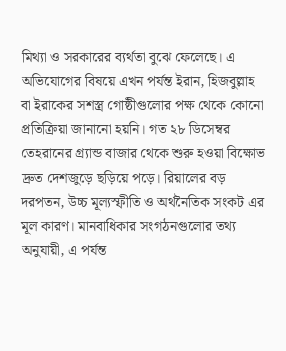মিথ্যা ও সরকারের ব্যর্থতা বুঝে ফেলেছে। এ অভিযোগের বিষয়ে এখন পর্যন্ত ইরান, হিজবুল্লাহ বা ইরাকের সশস্ত্র গোষ্ঠীগুলোর পক্ষ থেকে কোনো প্রতিক্রিয়া জানানো হয়নি। গত ২৮ ডিসেম্বর তেহরানের গ্র্যান্ড বাজার থেকে শুরু হওয়া বিক্ষোভ দ্রুত দেশজুড়ে ছড়িয়ে পড়ে। রিয়ালের বড় দরপতন, উচ্চ মূল্যস্ফীতি ও অর্থনৈতিক সংকট এর মূল কারণ। মানবাধিকার সংগঠনগুলোর তথ্য অনুযায়ী, এ পর্যন্ত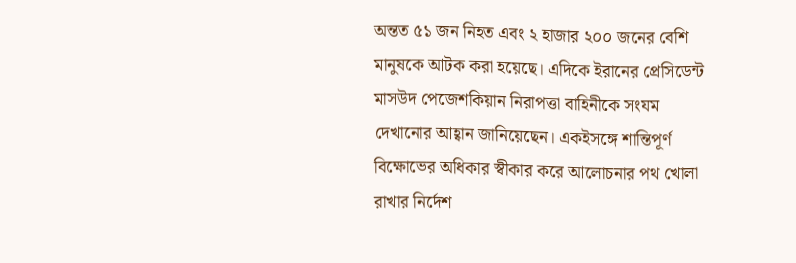অন্তত ৫১ জন নিহত এবং ২ হাজার ২০০ জনের বেশি মানুষকে আটক করা হয়েছে। এদিকে ইরানের প্রেসিডেন্ট মাসউদ পেজেশকিয়ান নিরাপত্তা বাহিনীকে সংযম দেখানোর আহ্বান জানিয়েছেন। একইসঙ্গে শান্তিপূর্ণ বিক্ষোভের অধিকার স্বীকার করে আলোচনার পথ খোলা রাখার নির্দেশ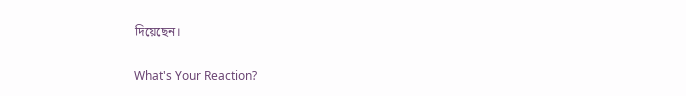দিয়েছেন।

What's Your Reaction?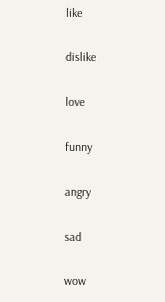like

dislike

love

funny

angry

sad

wow